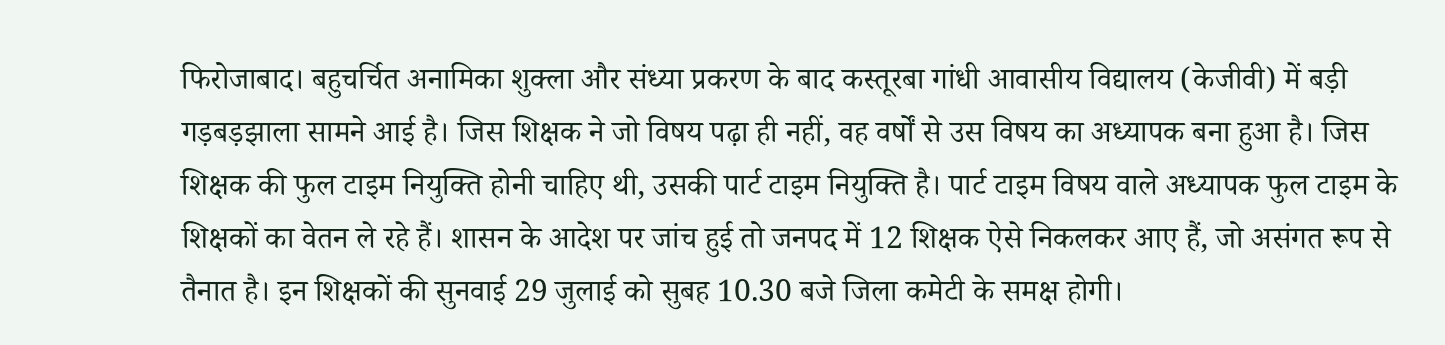फिरोजाबाद। बहुचर्चित अनामिका शुक्ला और संध्या प्रकरण के बाद कस्तूरबा गांधी आवासीय विद्यालय (केजीवी) में बड़ी गड़बड़झाला सामने आई है। जिस शिक्षक ने जो विषय पढ़ा ही नहीं, वह वर्षों से उस विषय का अध्यापक बना हुआ है। जिस शिक्षक की फुल टाइम नियुक्ति होनी चाहिए थी, उसकी पार्ट टाइम नियुक्ति है। पार्ट टाइम विषय वाले अध्यापक फुल टाइम के शिक्षकों का वेतन ले रहे हैं। शासन के आदेश पर जांच हुई तो जनपद में 12 शिक्षक ऐसे निकलकर आए हैं, जो असंगत रूप से तैनात है। इन शिक्षकों की सुनवाई 29 जुलाई को सुबह 10.30 बजे जिला कमेटी के समक्ष होगी।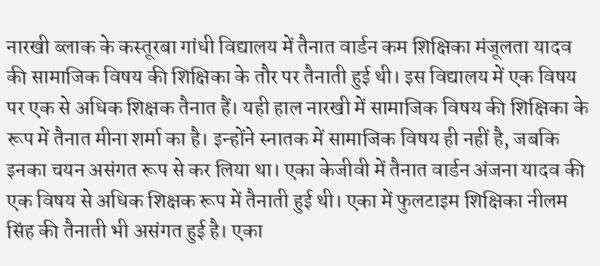नारखी ब्लाक के कस्तूरबा गांधी विद्यालय में तैनात वार्डन कम शिक्षिका मंजूलता यादव की सामाजिक विषय की शिक्षिका के तौर पर तैनाती हुई थी। इस विद्यालय में एक विषय पर एक से अधिक शिक्षक तैनात हैं। यही हाल नारखी में सामाजिक विषय की शिक्षिका के रूप में तैनात मीना शर्मा का है। इन्होंने स्नातक में सामाजिक विषय ही नहीं है, जबकि इनका चयन असंगत रूप से कर लिया था। एका केजीवी में तैनात वार्डन अंजना यादव की एक विषय से अधिक शिक्षक रूप में तैनाती हुई थी। एका में फुलटाइम शिक्षिका नीलम सिंह की तैनाती भी असंगत हुई है। एका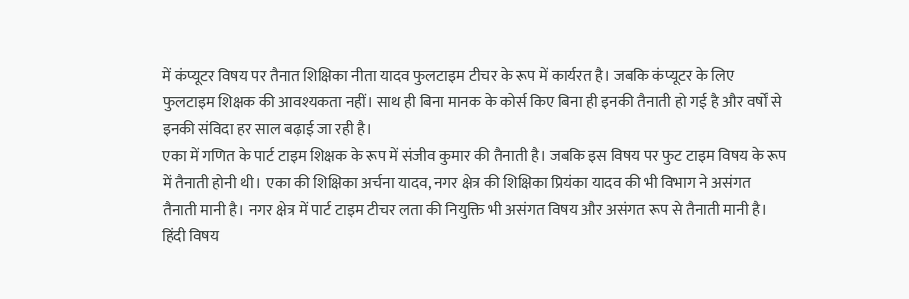में कंप्यूटर विषय पर तैनात शिक्षिका नीता यादव फुलटाइम टीचर के रूप में कार्यरत है। जबकि कंप्यूटर के लिए फुलटाइम शिक्षक की आवश्यकता नहीं। साथ ही बिना मानक के कोर्स किए बिना ही इनकी तैनाती हो गई है और वर्षों से इनकी संविदा हर साल बढ़ाई जा रही है।
एका में गणित के पार्ट टाइम शिक्षक के रूप में संजीव कुमार की तैनाती है। जबकि इस विषय पर फुट टाइम विषय के रूप में तैनाती होनी थी। एका की शिक्षिका अर्चना यादव, नगर क्षेत्र की शिक्षिका प्रियंका यादव की भी विभाग ने असंगत तैनाती मानी है। नगर क्षेत्र में पार्ट टाइम टीचर लता की नियुक्ति भी असंगत विषय और असंगत रूप से तैनाती मानी है। हिंदी विषय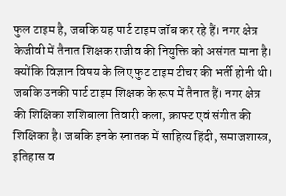फुल टाइम है, जबकि यह पार्ट टाइम जॉब कर रहे हैं। नगर क्षेत्र केजीवी में तैनात शिक्षक राजीव की नियुक्ति को असंगत माना है। क्योंकि विज्ञान विषय के लिए फुट टाइम टीचर की भर्ती होनी थी। जबकि उनकी पार्ट टाइम शिक्षक के रूप में तैनात हैं। नगर क्षेत्र की शिक्षिका शशिबाला तिवारी कला, क्राफ्ट एवं संगीत की शिक्षिका है। जबकि इनके स्नातक में साहित्य हिंदी, समाजशास्त्र, इतिहास व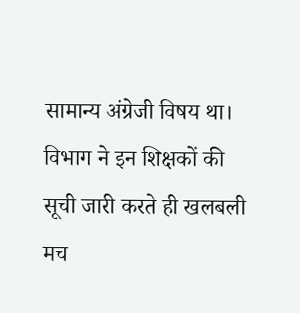सामान्य अंग्रेजी विषय था। विभाग ने इन शिक्षकों की सूची जारी करते ही खलबली मच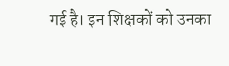गई है। इन शिक्षकों को उनका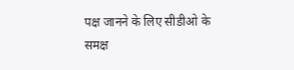पक्ष जानने के लिए सीडीओ के समक्ष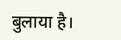बुलाया है।